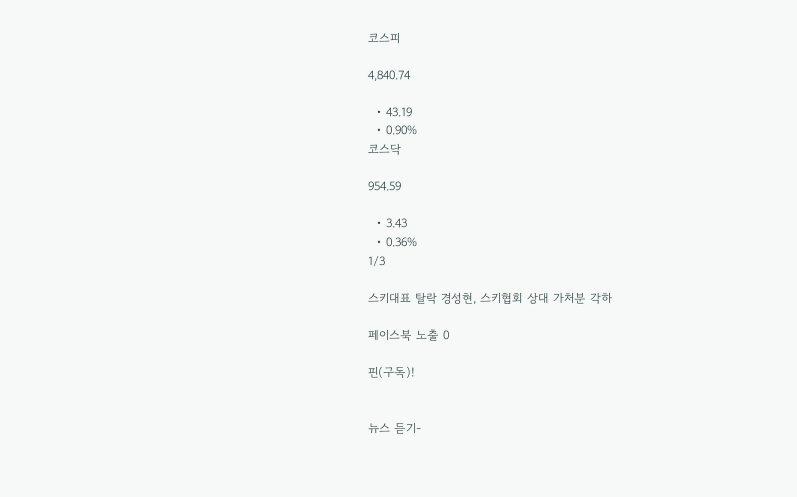코스피

4,840.74

  • 43.19
  • 0.90%
코스닥

954.59

  • 3.43
  • 0.36%
1/3

스키대표 탈락 경성현, 스키협회 상대 가처분 각하

페이스북 노출 0

핀(구독)!


뉴스 듣기-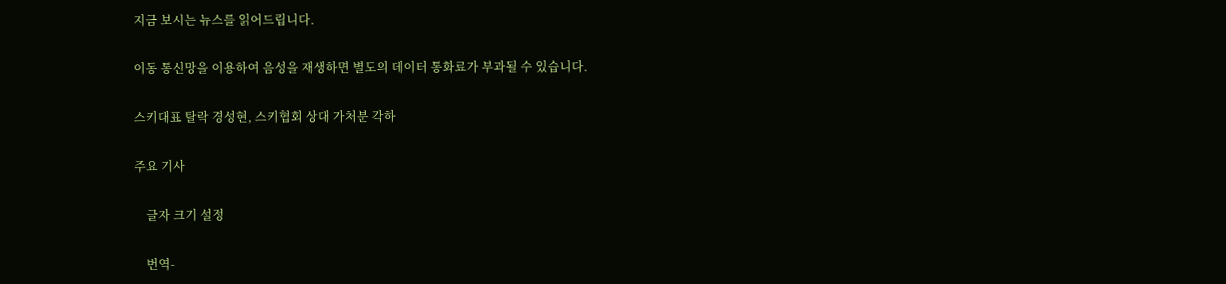지금 보시는 뉴스를 읽어드립니다.

이동 통신망을 이용하여 음성을 재생하면 별도의 데이터 통화료가 부과될 수 있습니다.

스키대표 탈락 경성현, 스키협회 상대 가처분 각하

주요 기사

    글자 크기 설정

    번역-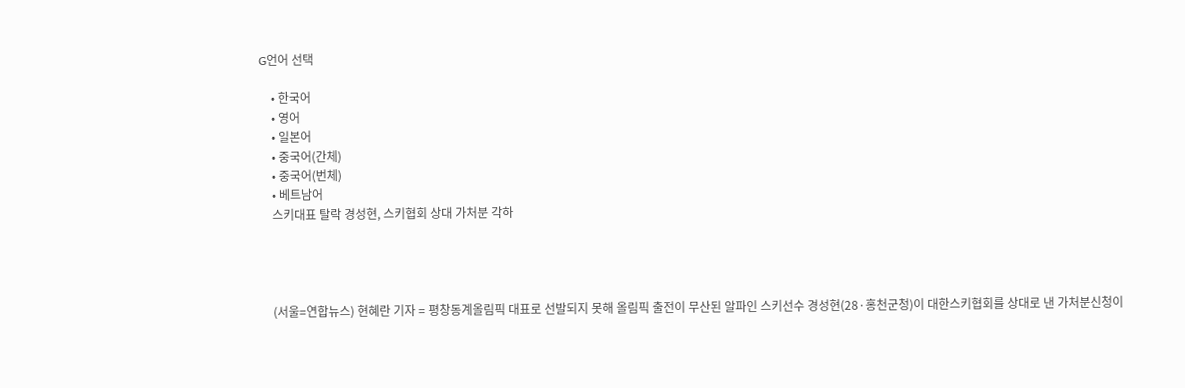G언어 선택

    • 한국어
    • 영어
    • 일본어
    • 중국어(간체)
    • 중국어(번체)
    • 베트남어
    스키대표 탈락 경성현, 스키협회 상대 가처분 각하




    (서울=연합뉴스) 현혜란 기자 = 평창동계올림픽 대표로 선발되지 못해 올림픽 출전이 무산된 알파인 스키선수 경성현(28·홍천군청)이 대한스키협회를 상대로 낸 가처분신청이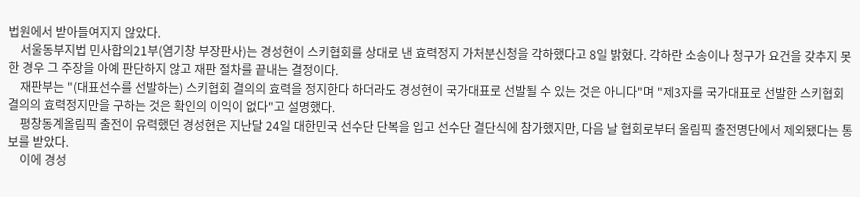법원에서 받아들여지지 않았다.
    서울동부지법 민사합의21부(염기창 부장판사)는 경성현이 스키협회를 상대로 낸 효력정지 가처분신청을 각하했다고 8일 밝혔다. 각하란 소송이나 청구가 요건을 갖추지 못한 경우 그 주장을 아예 판단하지 않고 재판 절차를 끝내는 결정이다.
    재판부는 "(대표선수를 선발하는) 스키협회 결의의 효력을 정지한다 하더라도 경성현이 국가대표로 선발될 수 있는 것은 아니다"며 "제3자를 국가대표로 선발한 스키협회 결의의 효력정지만을 구하는 것은 확인의 이익이 없다"고 설명했다.
    평창동계올림픽 출전이 유력했던 경성현은 지난달 24일 대한민국 선수단 단복을 입고 선수단 결단식에 참가했지만, 다음 날 협회로부터 올림픽 출전명단에서 제외됐다는 통보를 받았다.
    이에 경성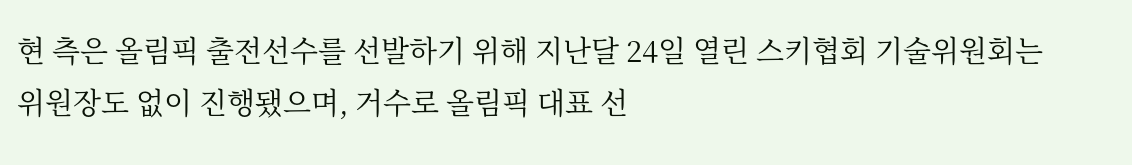현 측은 올림픽 출전선수를 선발하기 위해 지난달 24일 열린 스키협회 기술위원회는 위원장도 없이 진행됐으며, 거수로 올림픽 대표 선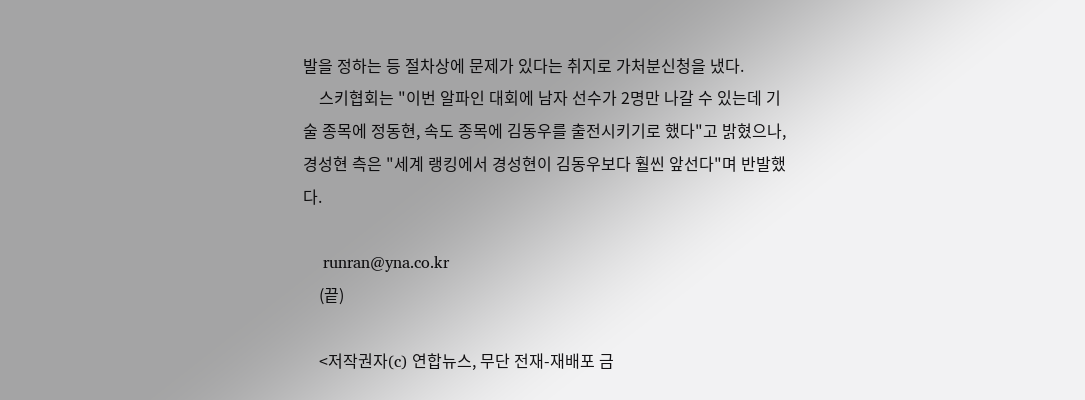발을 정하는 등 절차상에 문제가 있다는 취지로 가처분신청을 냈다.
    스키협회는 "이번 알파인 대회에 남자 선수가 2명만 나갈 수 있는데 기술 종목에 정동현, 속도 종목에 김동우를 출전시키기로 했다"고 밝혔으나, 경성현 측은 "세계 랭킹에서 경성현이 김동우보다 훨씬 앞선다"며 반발했다.

    runran@yna.co.kr
    (끝)

    <저작권자(c) 연합뉴스, 무단 전재-재배포 금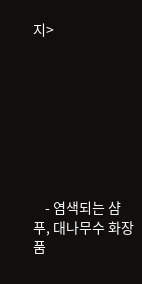지>








    - 염색되는 샴푸, 대나무수 화장품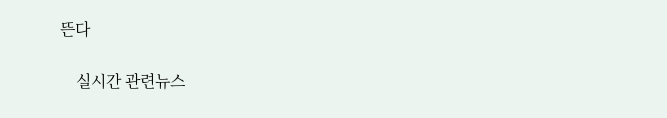뜬다

    실시간 관련뉴스